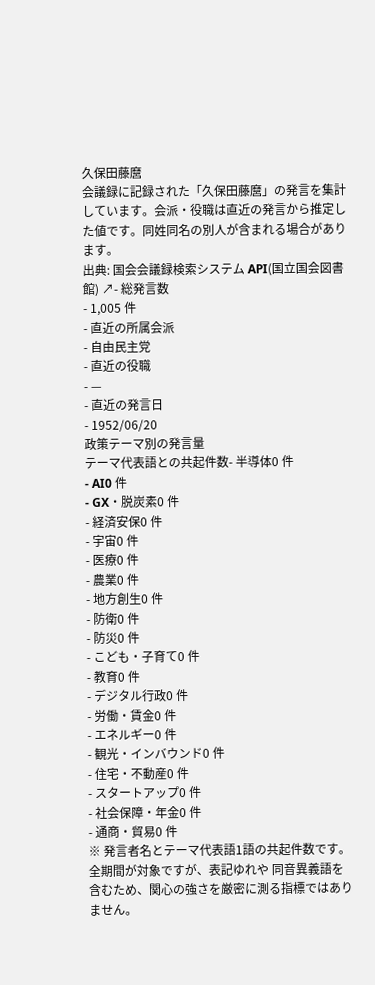久保田藤麿
会議録に記録された「久保田藤麿」の発言を集計しています。会派・役職は直近の発言から推定した値です。同姓同名の別人が含まれる場合があります。
出典: 国会会議録検索システム API(国立国会図書館) ↗- 総発言数
- 1,005 件
- 直近の所属会派
- 自由民主党
- 直近の役職
- —
- 直近の発言日
- 1952/06/20
政策テーマ別の発言量
テーマ代表語との共起件数- 半導体0 件
- AI0 件
- GX・脱炭素0 件
- 経済安保0 件
- 宇宙0 件
- 医療0 件
- 農業0 件
- 地方創生0 件
- 防衛0 件
- 防災0 件
- こども・子育て0 件
- 教育0 件
- デジタル行政0 件
- 労働・賃金0 件
- エネルギー0 件
- 観光・インバウンド0 件
- 住宅・不動産0 件
- スタートアップ0 件
- 社会保障・年金0 件
- 通商・貿易0 件
※ 発言者名とテーマ代表語1語の共起件数です。全期間が対象ですが、表記ゆれや 同音異義語を含むため、関心の強さを厳密に測る指標ではありません。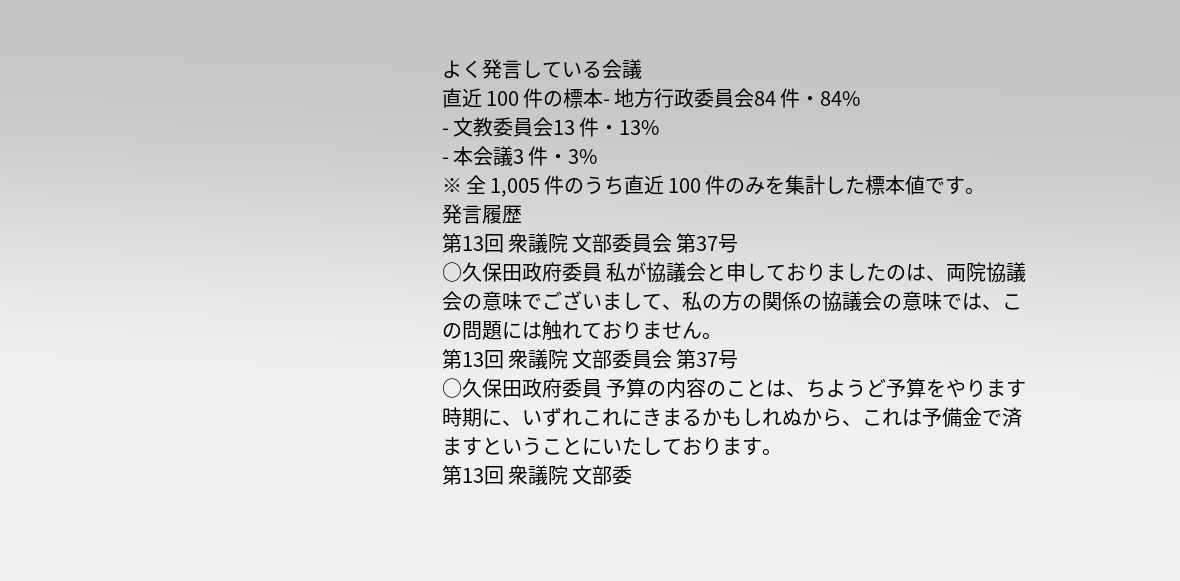よく発言している会議
直近 100 件の標本- 地方行政委員会84 件・84%
- 文教委員会13 件・13%
- 本会議3 件・3%
※ 全 1,005 件のうち直近 100 件のみを集計した標本値です。
発言履歴
第13回 衆議院 文部委員会 第37号
○久保田政府委員 私が協議会と申しておりましたのは、両院協議会の意味でございまして、私の方の関係の協議会の意味では、この問題には触れておりません。
第13回 衆議院 文部委員会 第37号
○久保田政府委員 予算の内容のことは、ちようど予算をやります時期に、いずれこれにきまるかもしれぬから、これは予備金で済ますということにいたしております。
第13回 衆議院 文部委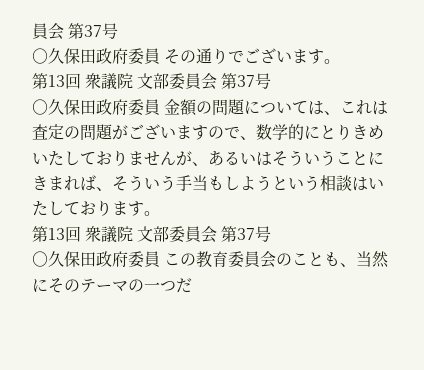員会 第37号
○久保田政府委員 その通りでございます。
第13回 衆議院 文部委員会 第37号
○久保田政府委員 金額の問題については、これは査定の問題がございますので、数学的にとりきめいたしておりませんが、あるいはそういうことにきまれば、そういう手当もしようという相談はいたしております。
第13回 衆議院 文部委員会 第37号
○久保田政府委員 この教育委員会のことも、当然にそのテーマの一つだ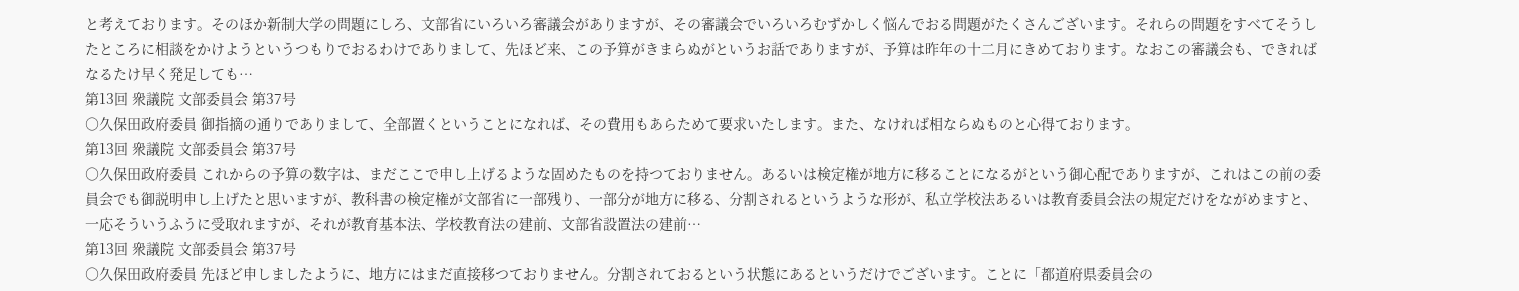と考えております。そのほか新制大学の問題にしろ、文部省にいろいろ審議会がありますが、その審議会でいろいろむずかしく悩んでおる問題がたくさんございます。それらの問題をすべてそうしたところに相談をかけようというつもりでおるわけでありまして、先ほど来、この予算がきまらぬがというお話でありますが、予算は昨年の十二月にきめております。なおこの審議会も、できればなるたけ早く発足しても…
第13回 衆議院 文部委員会 第37号
○久保田政府委員 御指摘の通りでありまして、全部置くということになれば、その費用もあらためて要求いたします。また、なければ相ならぬものと心得ております。
第13回 衆議院 文部委員会 第37号
○久保田政府委員 これからの予算の数字は、まだここで申し上げるような固めたものを持つておりません。あるいは検定権が地方に移ることになるがという御心配でありますが、これはこの前の委員会でも御説明申し上げたと思いますが、教科書の検定権が文部省に一部残り、一部分が地方に移る、分割されるというような形が、私立学校法あるいは教育委員会法の規定だけをながめますと、一応そういうふうに受取れますが、それが教育基本法、学校教育法の建前、文部省設置法の建前…
第13回 衆議院 文部委員会 第37号
○久保田政府委員 先ほど申しましたように、地方にはまだ直接移つておりません。分割されておるという状態にあるというだけでございます。ことに「都道府県委員会の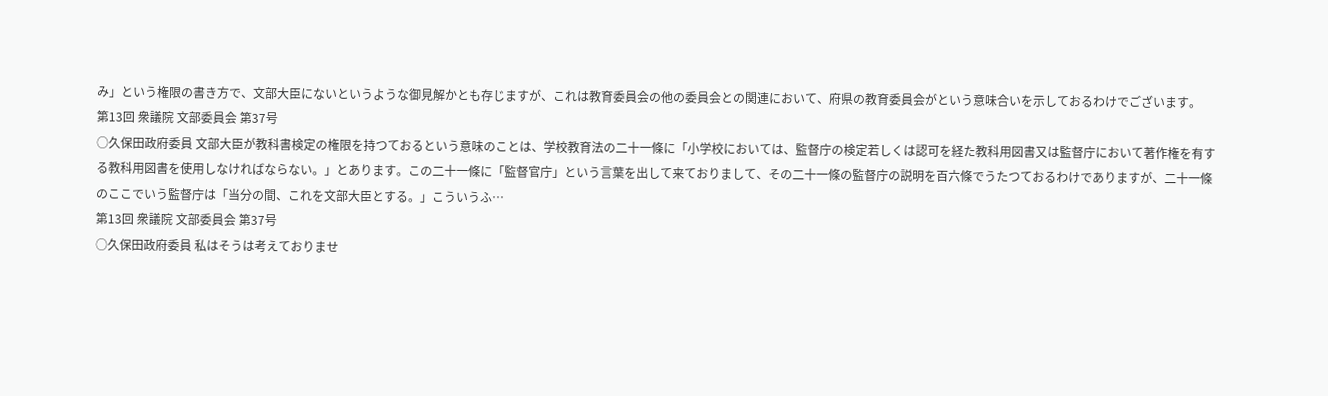み」という権限の書き方で、文部大臣にないというような御見解かとも存じますが、これは教育委員会の他の委員会との関連において、府県の教育委員会がという意味合いを示しておるわけでございます。
第13回 衆議院 文部委員会 第37号
○久保田政府委員 文部大臣が教科書検定の権限を持つておるという意味のことは、学校教育法の二十一條に「小学校においては、監督庁の検定若しくは認可を経た教科用図書又は監督庁において著作権を有する教科用図書を使用しなければならない。」とあります。この二十一條に「監督官庁」という言葉を出して来ておりまして、その二十一條の監督庁の説明を百六條でうたつておるわけでありますが、二十一條のここでいう監督庁は「当分の間、これを文部大臣とする。」こういうふ…
第13回 衆議院 文部委員会 第37号
○久保田政府委員 私はそうは考えておりませ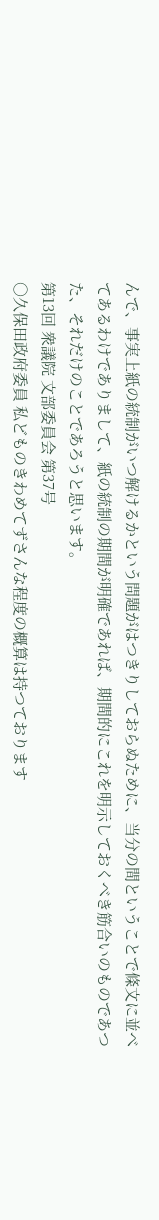んで、事実上紙の統制がいつ解けるかという問題がはつきりしておらぬために、当分の間ということで條文に並べてあるわけでありまして、紙の統制の期間が明確であれば、期間的にこれを明示しておくべき筋合いのものであつた、それだけのことであろうと思います。
第13回 衆議院 文部委員会 第37号
○久保田政府委員 私どものきわめてずさんな程度の概算は持つております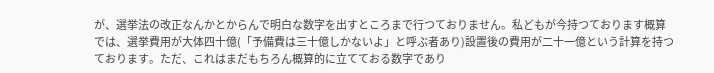が、選挙法の改正なんかとからんで明白な数字を出すところまで行つておりません。私どもが今持つております概算では、選挙費用が大体四十億(「予備費は三十億しかないよ」と呼ぶ者あり)設置後の費用が二十一億という計算を持つております。ただ、これはまだもちろん概算的に立てておる数字であり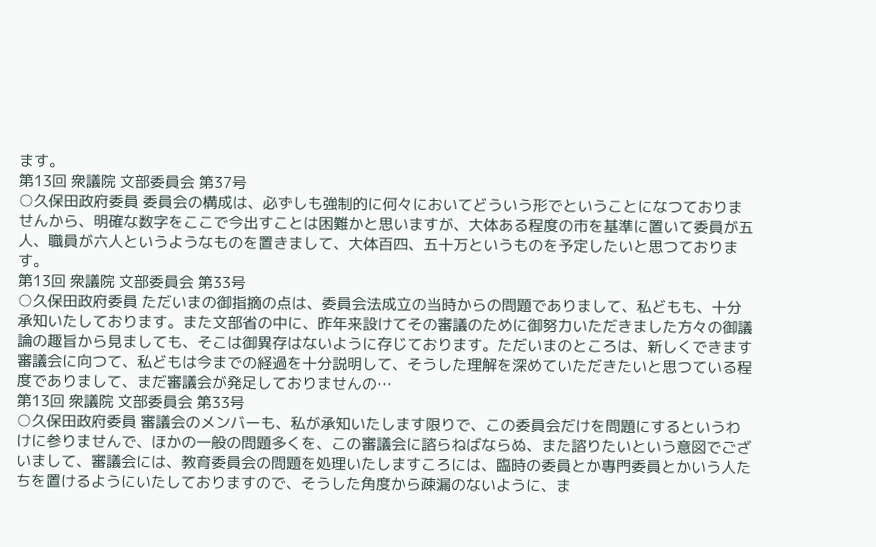ます。
第13回 衆議院 文部委員会 第37号
○久保田政府委員 委員会の構成は、必ずしも強制的に何々においてどういう形でということになつておりませんから、明確な数字をここで今出すことは困難かと思いますが、大体ある程度の市を基準に置いて委員が五人、職員が六人というようなものを置きまして、大体百四、五十万というものを予定したいと思つております。
第13回 衆議院 文部委員会 第33号
○久保田政府委員 ただいまの御指摘の点は、委員会法成立の当時からの問題でありまして、私どもも、十分承知いたしております。また文部省の中に、昨年来設けてその審議のために御努力いただきました方々の御議論の趣旨から見ましても、そこは御異存はないように存じております。ただいまのところは、新しくできます審議会に向つて、私どもは今までの経過を十分説明して、そうした理解を深めていただきたいと思つている程度でありまして、まだ審議会が発足しておりませんの…
第13回 衆議院 文部委員会 第33号
○久保田政府委員 審議会のメンバーも、私が承知いたします限りで、この委員会だけを問題にするというわけに参りませんで、ほかの一般の問題多くを、この審議会に諮らねばならぬ、また諮りたいという意図でございまして、審議会には、教育委員会の問題を処理いたしますころには、臨時の委員とか專門委員とかいう人たちを置けるようにいたしておりますので、そうした角度から疎漏のないように、ま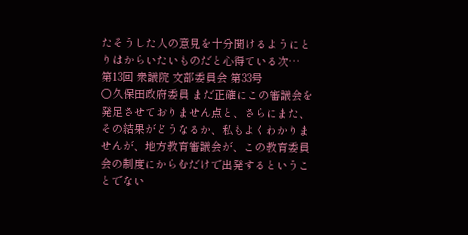たそうした人の意見を十分聞けるようにとりはからいたいものだと心得ている次…
第13回 衆議院 文部委員会 第33号
○久保田政府委員 まだ正確にこの審議会を発足させておりません点と、さらにまた、その結果がどうなるか、私もよくわかりませんが、地方教育審議会が、この教育委員会の制度にからむだけで出発するということでない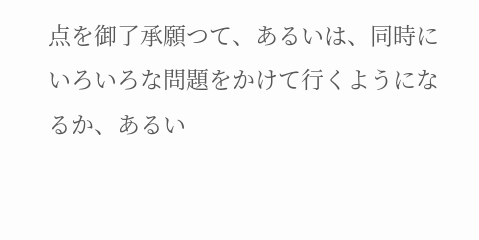点を御了承願つて、あるいは、同時にいろいろな問題をかけて行くようになるか、あるい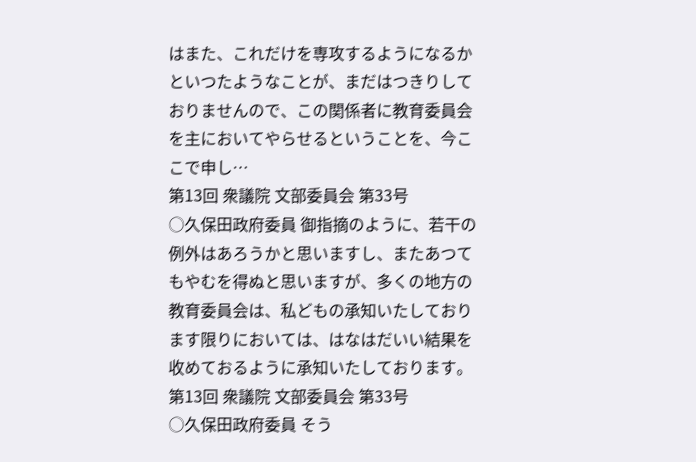はまた、これだけを専攻するようになるかといつたようなことが、まだはつきりしておりませんので、この関係者に教育委員会を主においてやらせるということを、今ここで申し…
第13回 衆議院 文部委員会 第33号
○久保田政府委員 御指摘のように、若干の例外はあろうかと思いますし、またあつてもやむを得ぬと思いますが、多くの地方の教育委員会は、私どもの承知いたしております限りにおいては、はなはだいい結果を收めておるように承知いたしております。
第13回 衆議院 文部委員会 第33号
○久保田政府委員 そう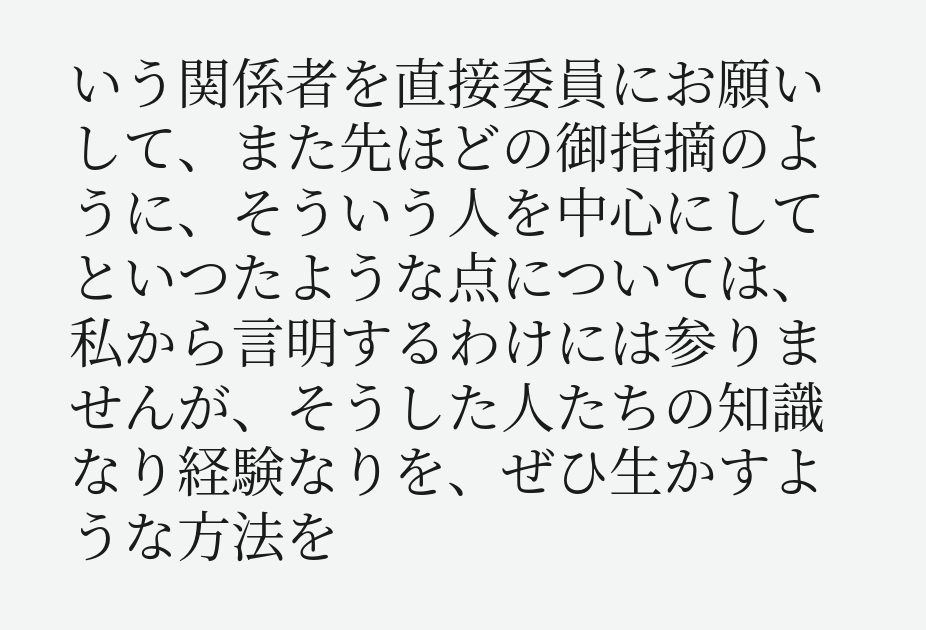いう関係者を直接委員にお願いして、また先ほどの御指摘のように、そういう人を中心にしてといつたような点については、私から言明するわけには参りませんが、そうした人たちの知識なり経験なりを、ぜひ生かすような方法を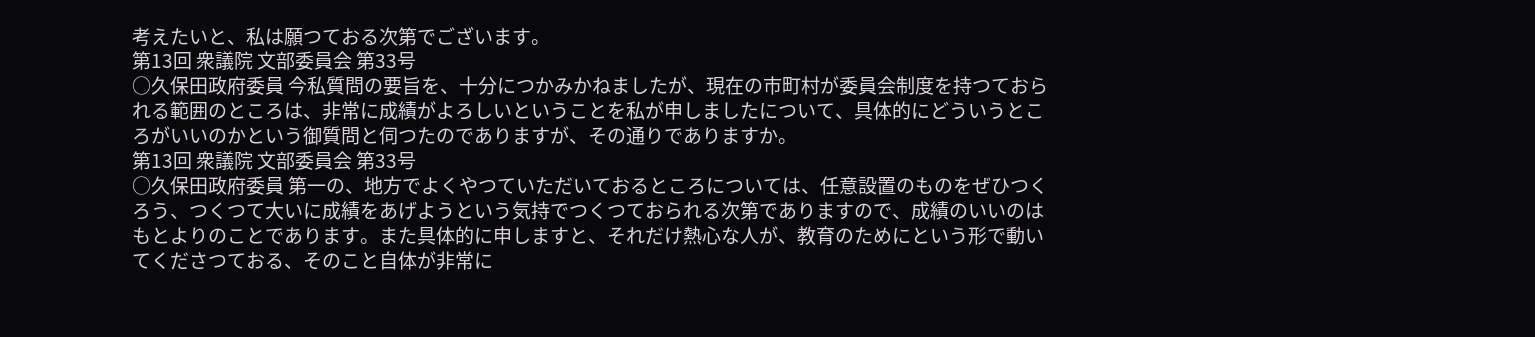考えたいと、私は願つておる次第でございます。
第13回 衆議院 文部委員会 第33号
○久保田政府委員 今私質問の要旨を、十分につかみかねましたが、現在の市町村が委員会制度を持つておられる範囲のところは、非常に成績がよろしいということを私が申しましたについて、具体的にどういうところがいいのかという御質問と伺つたのでありますが、その通りでありますか。
第13回 衆議院 文部委員会 第33号
○久保田政府委員 第一の、地方でよくやつていただいておるところについては、任意設置のものをぜひつくろう、つくつて大いに成績をあげようという気持でつくつておられる次第でありますので、成績のいいのはもとよりのことであります。また具体的に申しますと、それだけ熱心な人が、教育のためにという形で動いてくださつておる、そのこと自体が非常に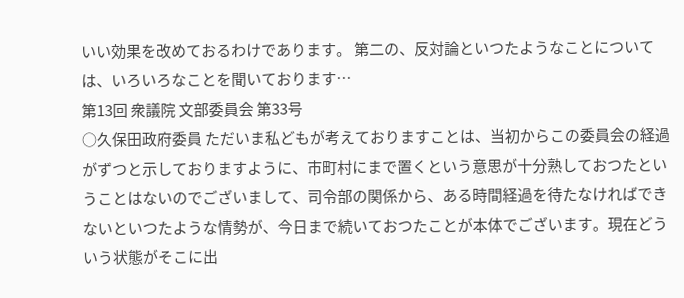いい効果を改めておるわけであります。 第二の、反対論といつたようなことについては、いろいろなことを聞いております…
第13回 衆議院 文部委員会 第33号
○久保田政府委員 ただいま私どもが考えておりますことは、当初からこの委員会の経過がずつと示しておりますように、市町村にまで置くという意思が十分熟しておつたということはないのでございまして、司令部の関係から、ある時間経過を待たなければできないといつたような情勢が、今日まで続いておつたことが本体でございます。現在どういう状態がそこに出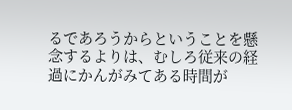るであろうからということを懸念するよりは、むしろ従来の経過にかんがみてある時間が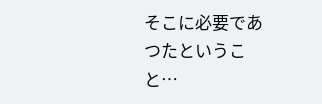そこに必要であつたということ…